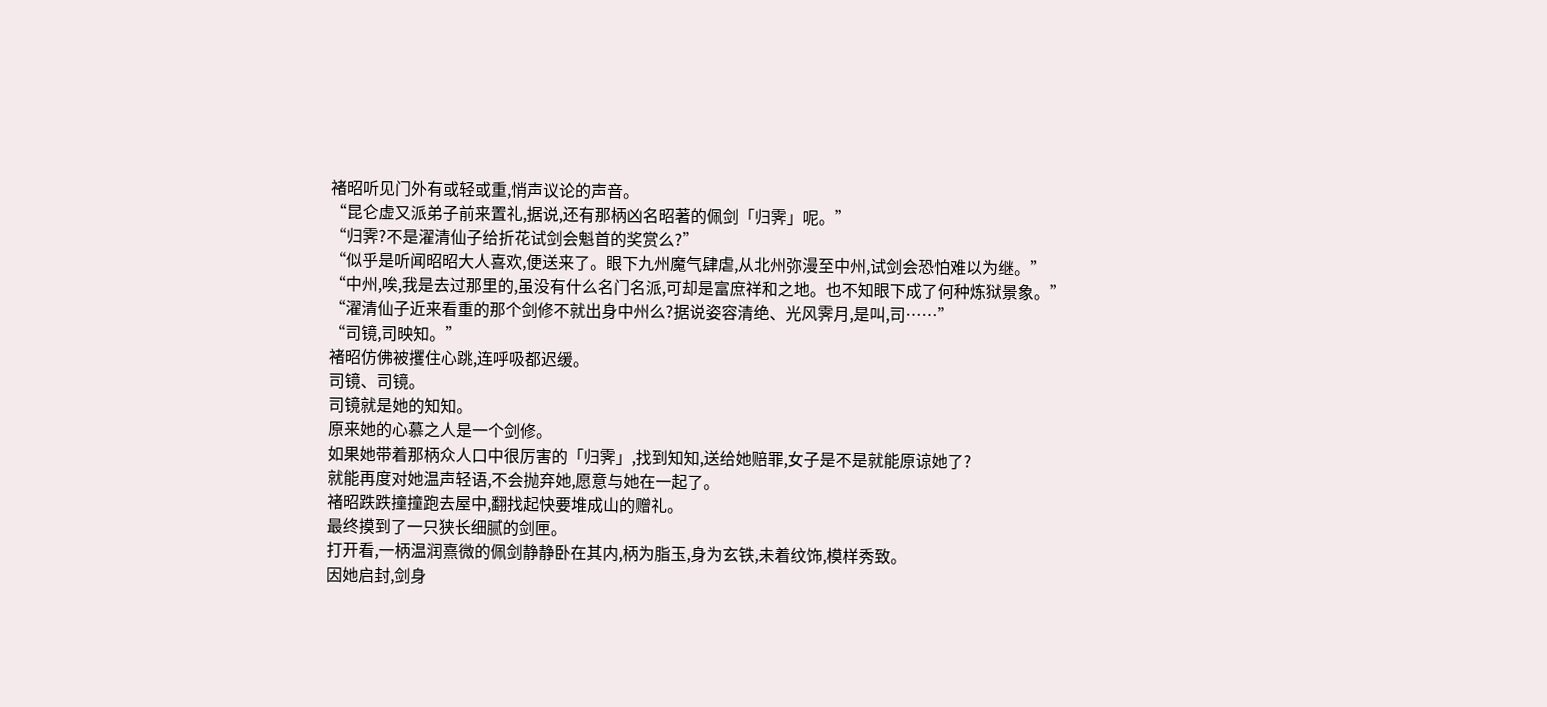褚昭听见门外有或轻或重,悄声议论的声音。
“昆仑虚又派弟子前来置礼,据说,还有那柄凶名昭著的佩剑「归霁」呢。”
“归霁?不是濯清仙子给折花试剑会魁首的奖赏么?”
“似乎是听闻昭昭大人喜欢,便送来了。眼下九州魔气肆虐,从北州弥漫至中州,试剑会恐怕难以为继。”
“中州,唉,我是去过那里的,虽没有什么名门名派,可却是富庶祥和之地。也不知眼下成了何种炼狱景象。”
“濯清仙子近来看重的那个剑修不就出身中州么?据说姿容清绝、光风霁月,是叫,司……”
“司镜,司映知。”
褚昭仿佛被攫住心跳,连呼吸都迟缓。
司镜、司镜。
司镜就是她的知知。
原来她的心慕之人是一个剑修。
如果她带着那柄众人口中很厉害的「归霁」,找到知知,送给她赔罪,女子是不是就能原谅她了?
就能再度对她温声轻语,不会抛弃她,愿意与她在一起了。
褚昭跌跌撞撞跑去屋中,翻找起快要堆成山的赠礼。
最终摸到了一只狭长细腻的剑匣。
打开看,一柄温润熹微的佩剑静静卧在其内,柄为脂玉,身为玄铁,未着纹饰,模样秀致。
因她启封,剑身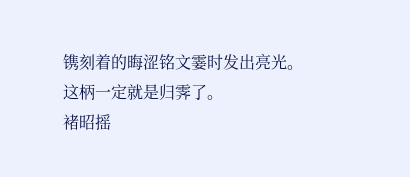镌刻着的晦涩铭文霎时发出亮光。
这柄一定就是归霁了。
褚昭摇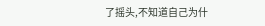了摇头,不知道自己为什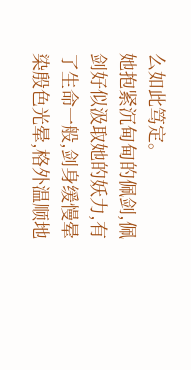么如此笃定。
她抱紧沉甸甸的佩剑,佩剑好似汲取她的妖力,有了生命一般,剑身缓慢晕染殷色光晕,格外温顺地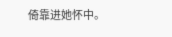倚靠进她怀中。